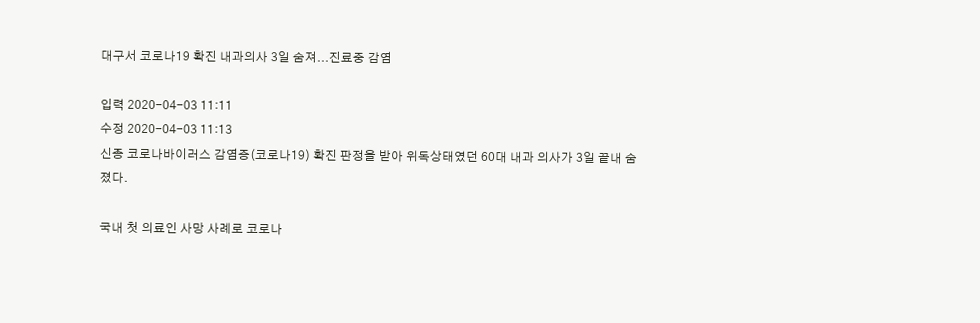대구서 코로나19 확진 내과의사 3일 숨져...진료중 감염

입력 2020-04-03 11:11
수정 2020-04-03 11:13
신종 코로나바이러스 감염증(코로나19) 확진 판정을 받아 위독상태였던 60대 내과 의사가 3일 끝내 숨졌다.

국내 첫 의료인 사망 사례로 코로나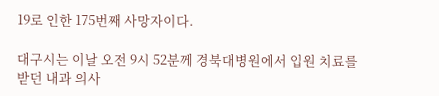19로 인한 175번째 사망자이다.

대구시는 이날 오전 9시 52분께 경북대병원에서 입원 치료를 받던 내과 의사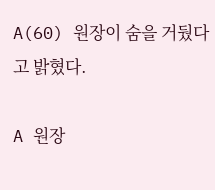A(60) 원장이 숨을 거뒀다고 밝혔다.

A 원장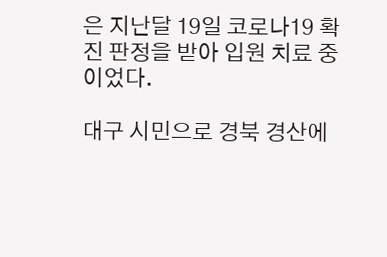은 지난달 19일 코로나19 확진 판정을 받아 입원 치료 중이었다.

대구 시민으로 경북 경산에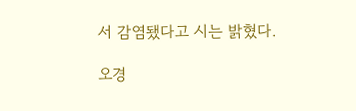서 감염됐다고 시는 밝혔다.

오경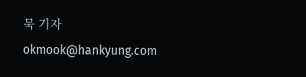묵 기자 okmook@hankyung.com